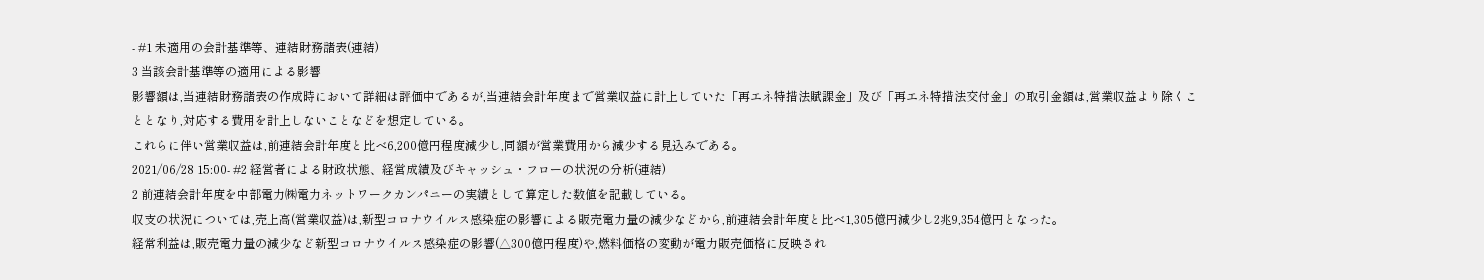- #1 未適用の会計基準等、連結財務諸表(連結)
3 当該会計基準等の適用による影響
影響額は,当連結財務諸表の作成時において詳細は評価中であるが,当連結会計年度まで営業収益に計上していた「再エネ特措法賦課金」及び「再エネ特措法交付金」の取引金額は,営業収益より除くこととなり,対応する費用を計上しないことなどを想定している。
これらに伴い営業収益は,前連結会計年度と比べ6,200億円程度減少し,同額が営業費用から減少する見込みである。
2021/06/28 15:00- #2 経営者による財政状態、経営成績及びキャッシュ・フローの状況の分析(連結)
2 前連結会計年度を中部電力㈱電力ネットワークカンパニーの実績として算定した数値を記載している。
収支の状況については,売上高(営業収益)は,新型コロナウイルス感染症の影響による販売電力量の減少などから,前連結会計年度と比べ1,305億円減少し2兆9,354億円となった。
経常利益は,販売電力量の減少など新型コロナウイルス感染症の影響(△300億円程度)や,燃料価格の変動が電力販売価格に反映され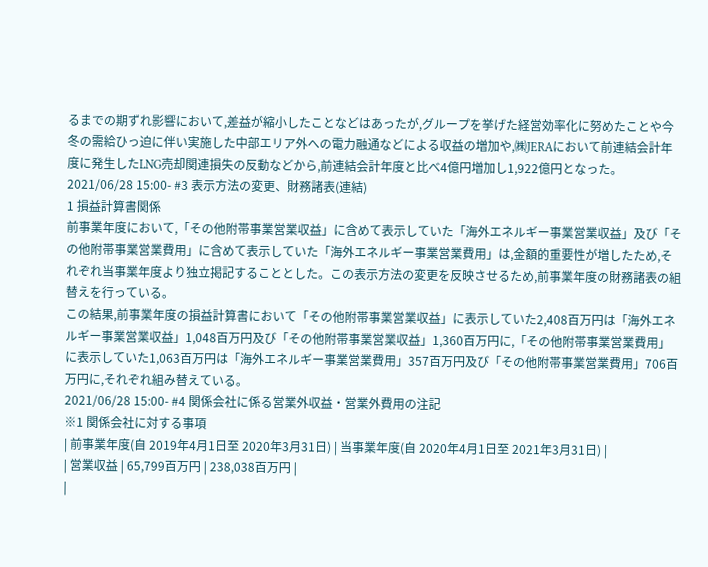るまでの期ずれ影響において,差益が縮小したことなどはあったが,グループを挙げた経営効率化に努めたことや今冬の需給ひっ迫に伴い実施した中部エリア外への電力融通などによる収益の増加や,㈱JERAにおいて前連結会計年度に発生したLNG売却関連損失の反動などから,前連結会計年度と比べ4億円増加し1,922億円となった。
2021/06/28 15:00- #3 表示方法の変更、財務諸表(連結)
1 損益計算書関係
前事業年度において,「その他附帯事業営業収益」に含めて表示していた「海外エネルギー事業営業収益」及び「その他附帯事業営業費用」に含めて表示していた「海外エネルギー事業営業費用」は,金額的重要性が増したため,それぞれ当事業年度より独立掲記することとした。この表示方法の変更を反映させるため,前事業年度の財務諸表の組替えを行っている。
この結果,前事業年度の損益計算書において「その他附帯事業営業収益」に表示していた2,408百万円は「海外エネルギー事業営業収益」1,048百万円及び「その他附帯事業営業収益」1,360百万円に,「その他附帯事業営業費用」に表示していた1,063百万円は「海外エネルギー事業営業費用」357百万円及び「その他附帯事業営業費用」706百万円に,それぞれ組み替えている。
2021/06/28 15:00- #4 関係会社に係る営業外収益・営業外費用の注記
※1 関係会社に対する事項
| 前事業年度(自 2019年4月1日至 2020年3月31日) | 当事業年度(自 2020年4月1日至 2021年3月31日) |
| 営業収益 | 65,799百万円 | 238,038百万円 |
|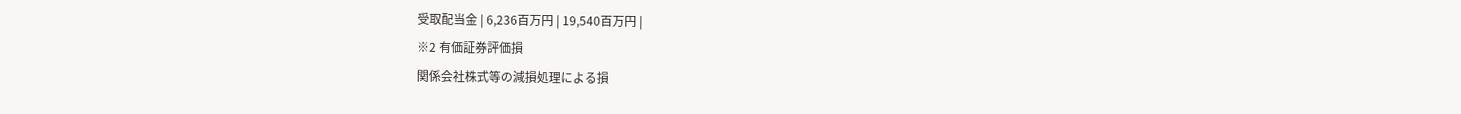受取配当金 | 6,236百万円 | 19,540百万円 |
※2 有価証券評価損
関係会社株式等の減損処理による損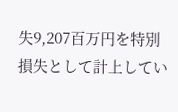失9,207百万円を特別損失として計上してい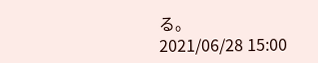る。
2021/06/28 15:00